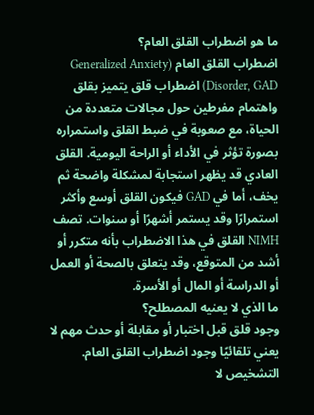ما هو اضطراب القلق العام؟
اضطراب القلق العام (Generalized Anxiety Disorder, GAD) اضطراب قلق يتميز بقلق واهتمام مفرطين حول مجالات متعددة من الحياة، مع صعوبة في ضبط القلق واستمراره بصورة تؤثر في الأداء أو الراحة اليومية. القلق العادي قد يظهر استجابة لمشكلة واضحة ثم يخف، أما في GAD فيكون القلق أوسع وأكثر استمرارًا وقد يستمر أشهرًا أو سنوات. تصف NIMH القلق في هذا الاضطراب بأنه متكرر أو أشد من المتوقع، وقد يتعلق بالصحة أو العمل أو الدراسة أو المال أو الأسرة.
ما الذي لا يعنيه المصطلح؟
وجود قلق قبل اختبار أو مقابلة أو حدث مهم لا يعني تلقائيًا وجود اضطراب القلق العام. التشخيص لا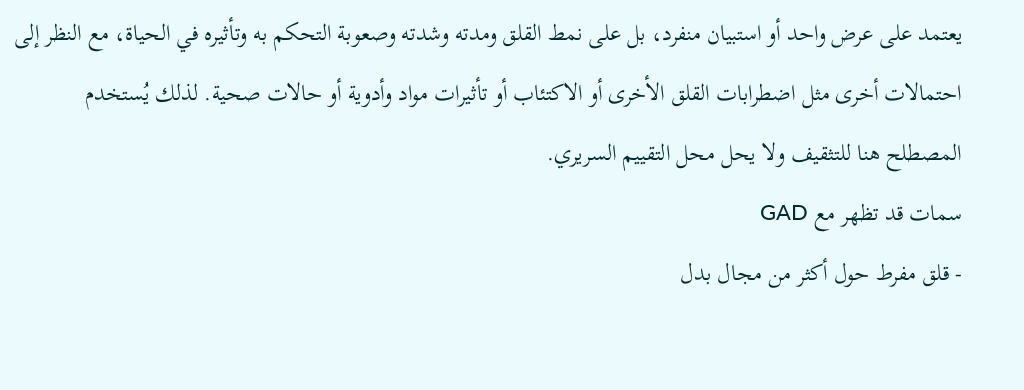يعتمد على عرض واحد أو استبيان منفرد، بل على نمط القلق ومدته وشدته وصعوبة التحكم به وتأثيره في الحياة، مع النظر إلى احتمالات أخرى مثل اضطرابات القلق الأخرى أو الاكتئاب أو تأثيرات مواد وأدوية أو حالات صحية. لذلك يُستخدم المصطلح هنا للتثقيف ولا يحل محل التقييم السريري.
سمات قد تظهر مع GAD
- قلق مفرط حول أكثر من مجال بدل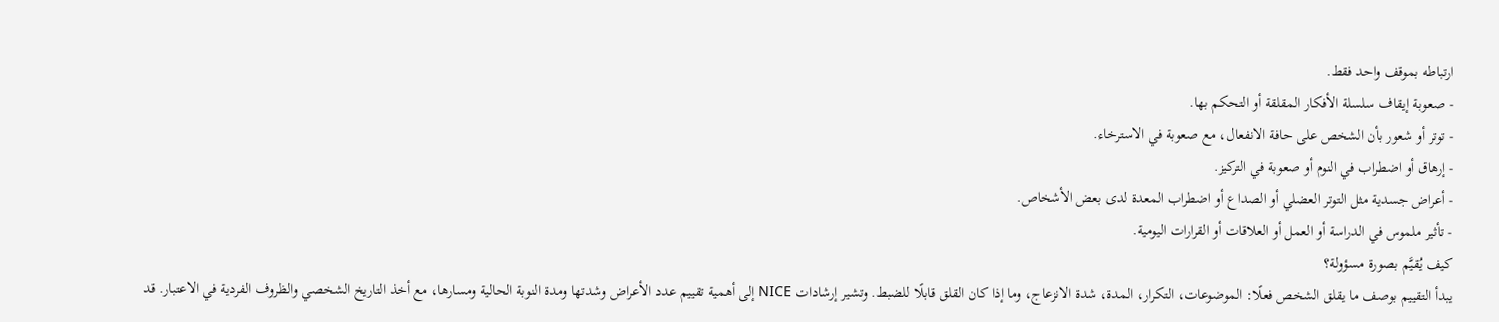ارتباطه بموقف واحد فقط.
- صعوبة إيقاف سلسلة الأفكار المقلقة أو التحكم بها.
- توتر أو شعور بأن الشخص على حافة الانفعال، مع صعوبة في الاسترخاء.
- إرهاق أو اضطراب في النوم أو صعوبة في التركيز.
- أعراض جسدية مثل التوتر العضلي أو الصداع أو اضطراب المعدة لدى بعض الأشخاص.
- تأثير ملموس في الدراسة أو العمل أو العلاقات أو القرارات اليومية.
كيف يُقيَّم بصورة مسؤولة؟
يبدأ التقييم بوصف ما يقلق الشخص فعلًا: الموضوعات، التكرار، المدة، شدة الانزعاج، وما إذا كان القلق قابلًا للضبط. وتشير إرشادات NICE إلى أهمية تقييم عدد الأعراض وشدتها ومدة النوبة الحالية ومسارها، مع أخذ التاريخ الشخصي والظروف الفردية في الاعتبار. قد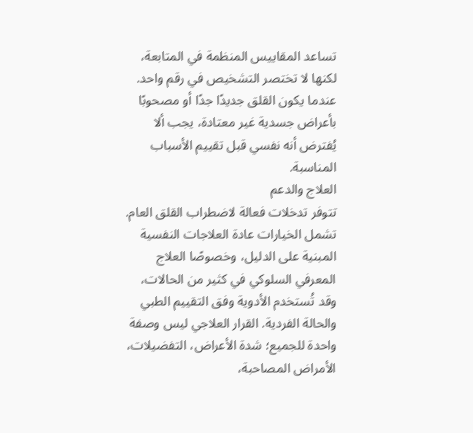تساعد المقاييس المنظمة في المتابعة، لكنها لا تختصر التشخيص في رقم واحد. عندما يكون القلق جديدًا جدًا أو مصحوبًا بأعراض جسدية غير معتادة، يجب ألا يُفترض أنه نفسي قبل تقييم الأسباب المناسبة.
العلاج والدعم
تتوفر تدخلات فعالة لاضطراب القلق العام. تشمل الخيارات عادة العلاجات النفسية المبنية على الدليل، وخصوصًا العلاج المعرفي السلوكي في كثير من الحالات، وقد تُستخدم الأدوية وفق التقييم الطبي والحالة الفردية. القرار العلاجي ليس وصفة واحدة للجميع؛ شدة الأعراض، التفضيلات، الأمراض المصاحبة،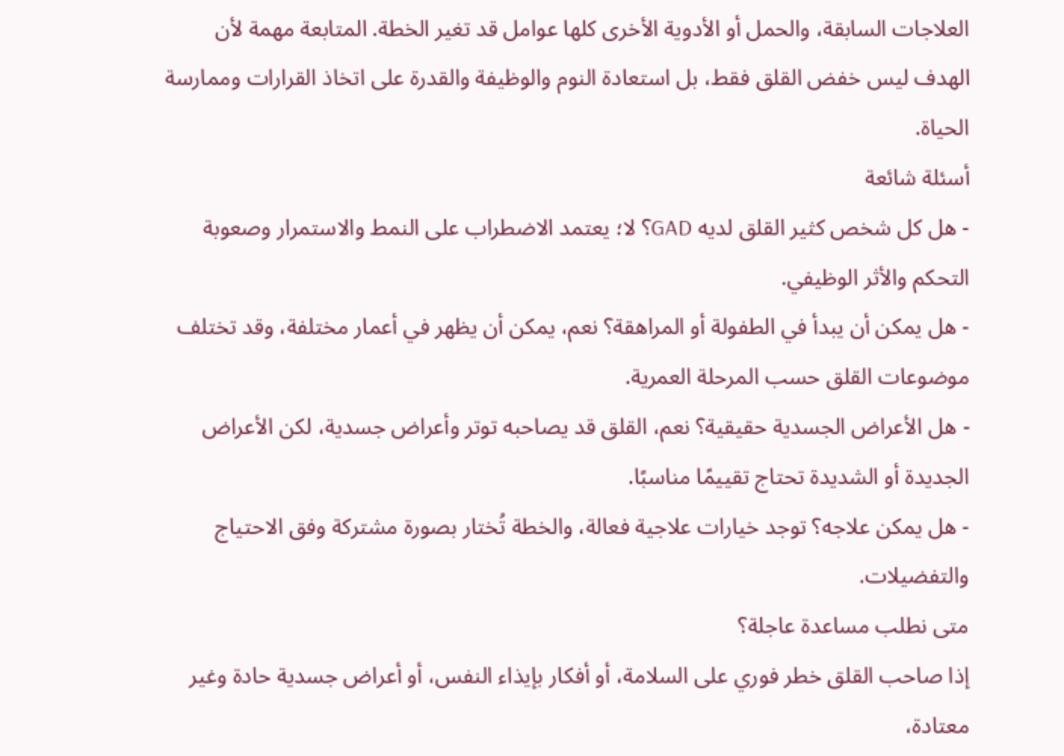العلاجات السابقة، والحمل أو الأدوية الأخرى كلها عوامل قد تغير الخطة. المتابعة مهمة لأن الهدف ليس خفض القلق فقط، بل استعادة النوم والوظيفة والقدرة على اتخاذ القرارات وممارسة الحياة.
أسئلة شائعة
- هل كل شخص كثير القلق لديه GAD؟ لا؛ يعتمد الاضطراب على النمط والاستمرار وصعوبة التحكم والأثر الوظيفي.
- هل يمكن أن يبدأ في الطفولة أو المراهقة؟ نعم، يمكن أن يظهر في أعمار مختلفة، وقد تختلف موضوعات القلق حسب المرحلة العمرية.
- هل الأعراض الجسدية حقيقية؟ نعم، القلق قد يصاحبه توتر وأعراض جسدية، لكن الأعراض الجديدة أو الشديدة تحتاج تقييمًا مناسبًا.
- هل يمكن علاجه؟ توجد خيارات علاجية فعالة، والخطة تُختار بصورة مشتركة وفق الاحتياج والتفضيلات.
متى نطلب مساعدة عاجلة؟
إذا صاحب القلق خطر فوري على السلامة، أو أفكار بإيذاء النفس، أو أعراض جسدية حادة وغير معتادة،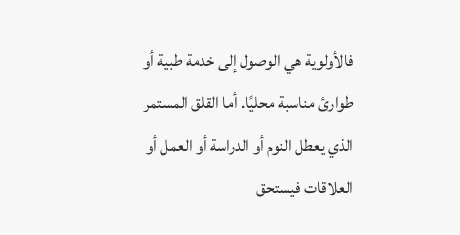فالأولوية هي الوصول إلى خدمة طبية أو طوارئ مناسبة محليًا. أما القلق المستمر الذي يعطل النوم أو الدراسة أو العمل أو العلاقات فيستحق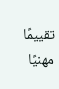تقييمًا مهنيًا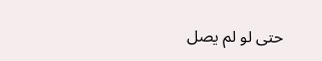حتى لو لم يصل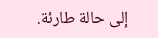إلى حالة طارئة.